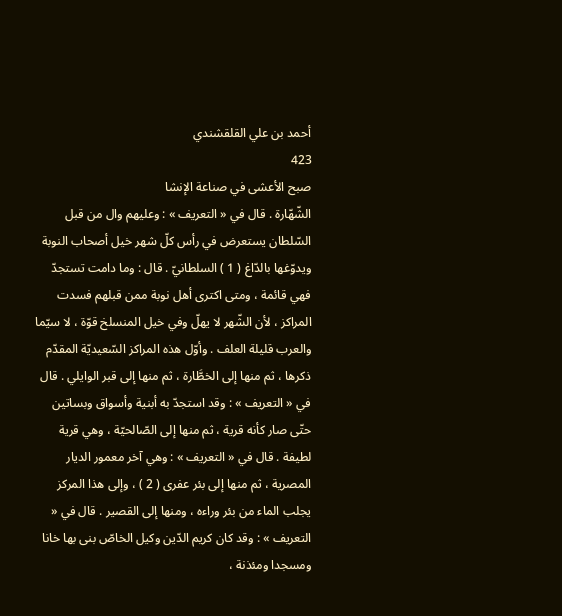أحمد بن علي القلقشندي
423
صبح الأعشى في صناعة الإنشا
الشّهّارة . قال في « التعريف » : وعليهم وال من قبل السّلطان يستعرض في رأس كلّ شهر خيل أصحاب النوبة ويدوّغها بالدّاغ ( 1 ) السلطانيّ . قال : وما دامت تستجدّ فهي قائمة ، ومتى اكترى أهل نوبة ممن قبلهم فسدت المراكز ، لأن الشّهر لا يهلّ وفي خيل المنسلخ قوّة ، لا سيّما والعرب قليلة العلف . وأوّل هذه المراكز السّعيديّة المقدّم ذكرها ، ثم منها إلى الخطَّارة ، ثم منها إلى قبر الوايلي . قال في « التعريف » : وقد استجدّ به أبنية وأسواق وبساتين حتّى صار كأنه قرية ، ثم منها إلى الصّالحيّة ، وهي قرية لطيفة . قال في « التعريف » : وهي آخر معمور الديار المصرية ، ثم منها إلى بئر عفرى ( 2 ) ، وإلى هذا المركز يجلب الماء من بئر وراءه ، ومنها إلى القصير . قال في « التعريف » : وقد كان كريم الدّين وكيل الخاصّ بنى بها خانا ومسجدا ومئذنة ،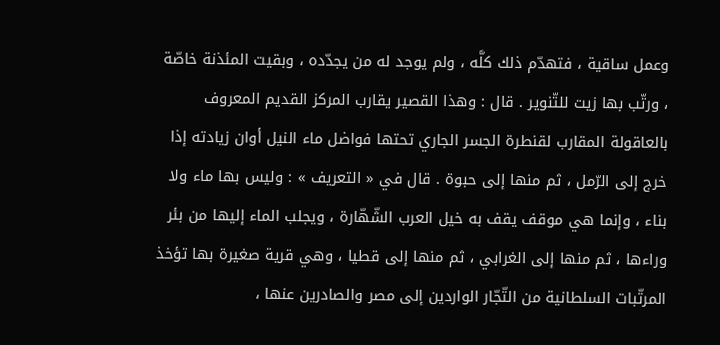وعمل ساقية ، فتهدّم ذلك كلَّه ، ولم يوجد له من يجدّده ، وبقيت المئذنة خاصّة ، ورتّب بها زيت للتّنوير . قال : وهذا القصير يقارب المركز القديم المعروف بالعاقولة المقارب لقنطرة الجسر الجاري تحتها فواضل ماء النيل أوان زيادته إذا خرج إلى الرّمل ، ثم منها إلى حبوة . قال في « التعريف » : وليس بها ماء ولا بناء ، وإنما هي موقف يقف به خيل العرب الشّهّارة ، ويجلب الماء إليها من بئر وراءها ، ثم منها إلى الغرابي ، ثم منها إلى قطيا ، وهي قرية صغيرة بها تؤخذ المرتّبات السلطانية من التّجّار الواردين إلى مصر والصادرين عنها ،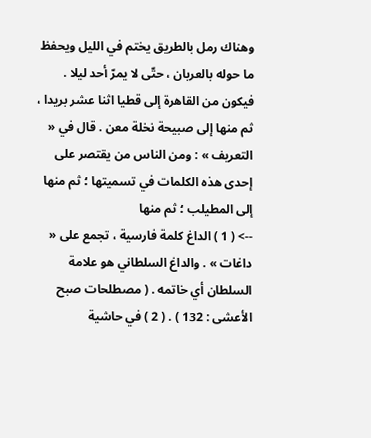وهناك رمل بالطريق يختم في الليل ويحفظ ما حوله بالعربان ، حتّى لا يمرّ أحد ليلا . فيكون من القاهرة إلى قطيا اثنا عشر بريدا ، ثم منها إلى صبيحة نخلة معن . قال في « التعريف » : ومن الناس من يقتصر على إحدى هذه الكلمات في تسميتها ؛ ثم منها إلى المطيلب ؛ ثم منها
--> ( 1 ) الداغ كلمة فارسية ، تجمع على « داغات » . والداغ السلطاني هو علامة السلطان أي خاتمه . ( مصطلحات صبح الأعشى : 132 ) . ( 2 ) في حاشية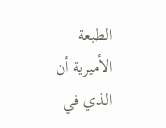الطبعة الأميرية أن الذي في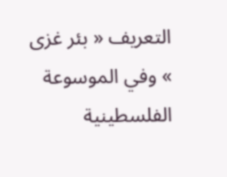التعريف « بئر غزى » وفي الموسوعة الفلسطينية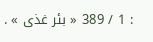: 1 / 389 « بئر غذى » .